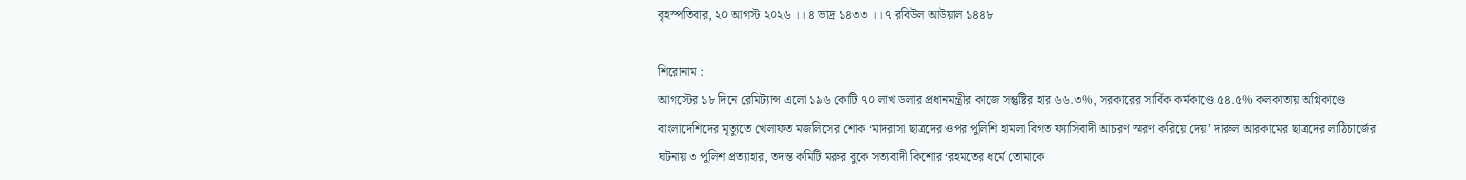বৃহস্পতিবার, ২০ আগস্ট ২০২৬ ।। ৪ ভাদ্র ১৪৩৩ ।। ৭ রবিউল আউয়াল ১৪৪৮

শিরোনাম :
আগস্টের ১৮ দিনে রেমিট্যান্স এলো ১৯৬ কোটি ৭০ লাখ ডলার প্রধানমন্ত্রীর কাজে সন্তুষ্টির হার ৬৬.৩%, সরকারের সার্বিক কর্মকাণ্ডে ৫৪.৫% কলকাতায় অগ্নিকাণ্ডে বাংলাদেশিদের মৃত্যুতে খেলাফত মজলিসের শোক ‘মাদরাসা ছাত্রদের ওপর পুলিশি হামলা বিগত ফ্যাসিবাদী আচরণ স্মরণ করিয়ে দেয়’ দারুল আরকামের ছাত্রদের লাঠিচার্জের ঘটনায় ৩ পুলিশ প্রত্যাহার, তদন্ত কমিটি মরুর বুকে সত্যবাদী কিশোর ‘রহমতের ধর্মে তোমাকে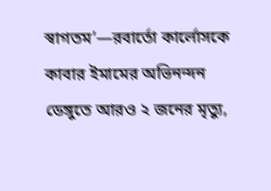স্বাগতম’—রবার্তো কার্লোসকে কাবার ইমামের অভিনন্দন ডেঙ্গুতে আরও ২ জনের মৃত্যু,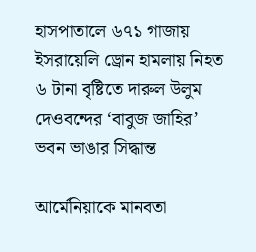হাসপাতালে ৬৭১ গাজায় ইসরায়েলি ড্রোন হামলায় নিহত ৬ টানা বৃষ্টিতে দারুল উলুম দেওবন্দের ‘বাবুজ জাহির’ ভবন ভাঙার সিদ্ধান্ত

আর্মেনিয়াকে মানবতা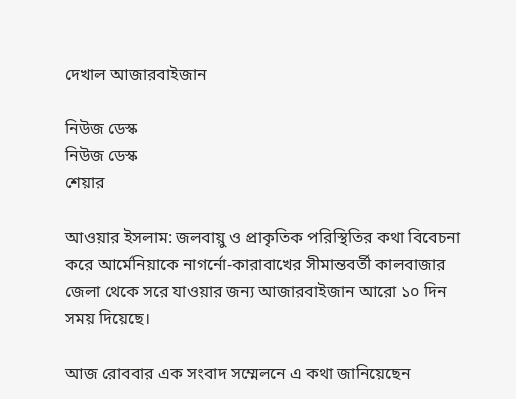দেখাল আজারবাইজান

নিউজ ডেস্ক
নিউজ ডেস্ক
শেয়ার

আওয়ার ইসলাম: জলবায়ু ও প্রাকৃতিক পরিস্থিতির কথা বিবেচনা করে আর্মেনিয়াকে নাগর্নো-কারাবাখের সীমান্তবর্তী কালবাজার জেলা থেকে সরে যাওয়ার জন্য আজারবাইজান আরো ১০ দিন সময় দিয়েছে।

আজ রোববার এক সংবাদ সম্মেলনে এ কথা জানিয়েছেন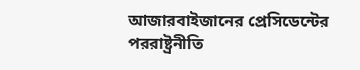আজারবাইজানের প্রেসিডেন্টের পররাষ্ট্রনীতি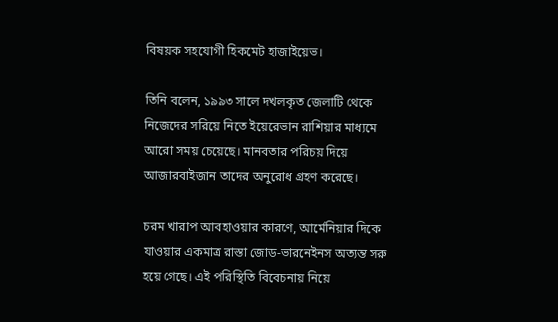বিষয়ক সহযোগী হিকমেট হাজাইয়েভ।

তিনি বলেন, ১৯৯৩ সালে দখলকৃত জেলাটি থেকে নিজেদের সরিয়ে নিতে ইয়েরেভান রাশিয়ার মাধ্যমে আরো সময় চেয়েছে। মানবতার পরিচয় দিয়ে আজারবাইজান তাদের অনুরোধ গ্রহণ করেছে।

চরম খারাপ আবহাওয়ার কারণে, আর্মেনিয়ার দিকে যাওয়ার একমাত্র রাস্তা জোড-ভারনেইনস অত্যন্ত সরু হয়ে গেছে। এই পরিস্থিতি বিবেচনায় নিয়ে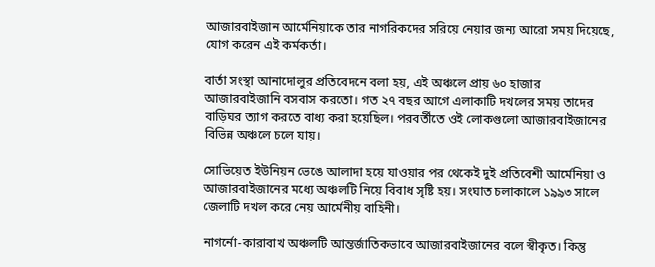আজারবাইজান আর্মেনিয়াকে তার নাগরিকদের সরিয়ে নেয়ার জন্য আরো সময় দিয়েছে, যোগ করেন এই কর্মকর্তা।

বার্তা সংস্থা আনাদোলুর প্রতিবেদনে বলা হয়, এই অঞ্চলে প্রায় ৬০ হাজার আজারবাইজানি বসবাস করতো। গত ২৭ বছর আগে এলাকাটি দখলের সময় তাদের বাড়িঘর ত্যাগ করতে বাধ্য করা হয়েছিল। পরবর্তীতে ওই লোকগুলো আজারবাইজানের বিভিন্ন অঞ্চলে চলে যায়।

সোভিয়েত ইউনিয়ন ভেঙে আলাদা হয়ে যাওয়ার পর থেকেই দুই প্রতিবেশী আর্মেনিয়া ও আজারবাইজানের মধ্যে অঞ্চলটি নিয়ে বিবাধ সৃষ্টি হয়। সংঘাত চলাকালে ১৯৯৩ সালে জেলাটি দখল করে নেয় আর্মেনীয় বাহিনী।

নাগর্নো-কারাবাখ অঞ্চলটি আন্তর্জাতিকভাবে আজারবাইজানের বলে স্বীকৃত। কিন্তু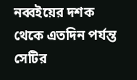নব্বইয়ের দশক থেকে এতদিন পর্যন্ত সেটির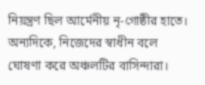নিয়ন্ত্রণ ছিল আর্মেনীয় নৃ-গোষ্ঠীর হাতে। অন্যদিকে, নিজেদের স্বাধীন বলে ঘোষণা করে অঞ্চলটির বাসিন্দারা।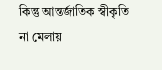কিন্তু আন্তর্জাতিক স্বীকৃতি না মেলায়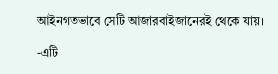আইনগতভাবে সেটি আজারবাইজানেরই থেকে যায়।

-এটি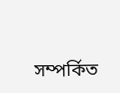সম্পর্কিত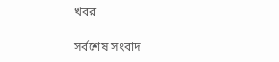খবর

সর্বশেষ সংবাদ